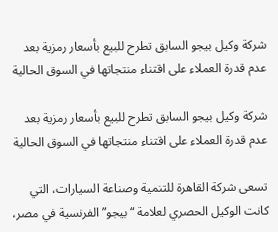شركة وكيل بيجو السابق تطرح للبيع بأسعار رمزية بعد عدم قدرة العملاء على اقتناء منتجاتها في السوق الحالية

شركة وكيل بيجو السابق تطرح للبيع بأسعار رمزية بعد عدم قدرة العملاء على اقتناء منتجاتها في السوق الحالية

تسعى شركة القاهرة للتنمية وصناعة السيارات، التي كانت الوكيل الحصري لعلامة “بيجو” الفرنسية في مصر،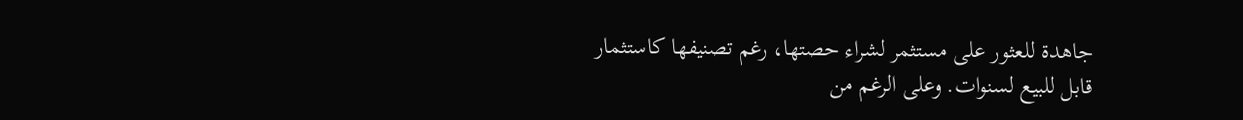جاهدة للعثور على مستثمر لشراء حصتها، رغم تصنيفها كاستثمار قابل للبيع لسنوات. وعلى الرغم من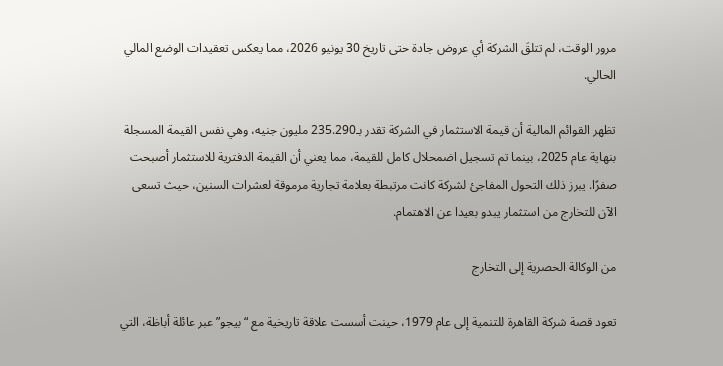مرور الوقت، لم تتلقَ الشركة أي عروض جادة حتى تاريخ 30 يونيو 2026، مما يعكس تعقيدات الوضع المالي الحالي.

تظهر القوائم المالية أن قيمة الاستثمار في الشركة تقدر بـ235.290 مليون جنيه، وهي نفس القيمة المسجلة بنهاية عام 2025، بينما تم تسجيل اضمحلال كامل للقيمة، مما يعني أن القيمة الدفترية للاستثمار أصبحت صفرًا. يبرز ذلك التحول المفاجئ لشركة كانت مرتبطة بعلامة تجارية مرموقة لعشرات السنين، حيث تسعى الآن للتخارج من استثمار يبدو بعيدا عن الاهتمام.

من الوكالة الحصرية إلى التخارج

تعود قصة شركة القاهرة للتنمية إلى عام 1979، حينت أسست علاقة تاريخية مع “بيجو” عبر عائلة أباظة، التي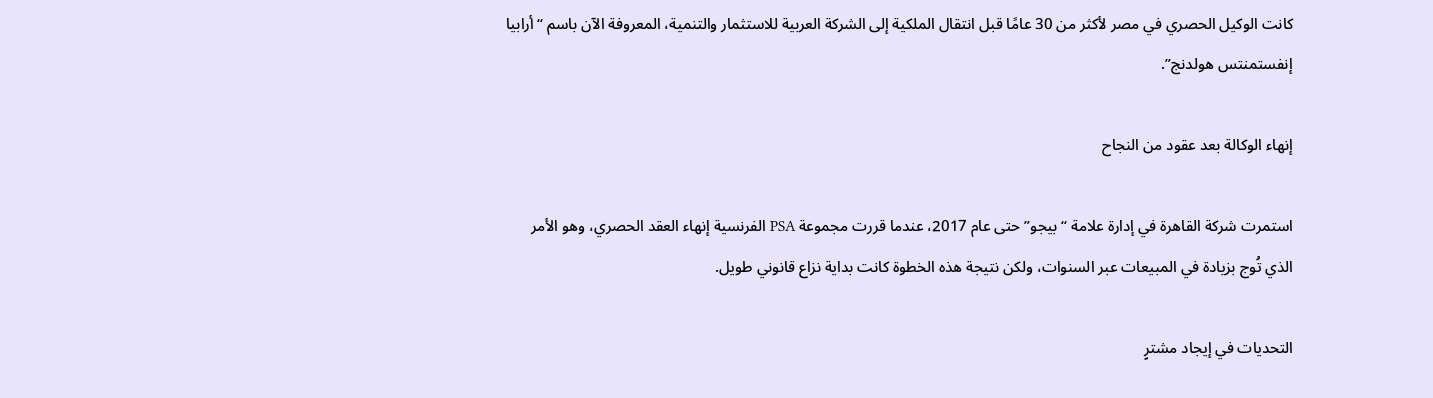كانت الوكيل الحصري في مصر لأكثر من 30 عامًا قبل انتقال الملكية إلى الشركة العربية للاستثمار والتنمية، المعروفة الآن باسم “أرابيا إنفستمنتس هولدنج”.

إنهاء الوكالة بعد عقود من النجاح

استمرت شركة القاهرة في إدارة علامة “بيجو” حتى عام 2017، عندما قررت مجموعة PSA الفرنسية إنهاء العقد الحصري، وهو الأمر الذي تُوج بزيادة في المبيعات عبر السنوات، ولكن نتيجة هذه الخطوة كانت بداية نزاع قانوني طويل.

التحديات في إيجاد مشترٍ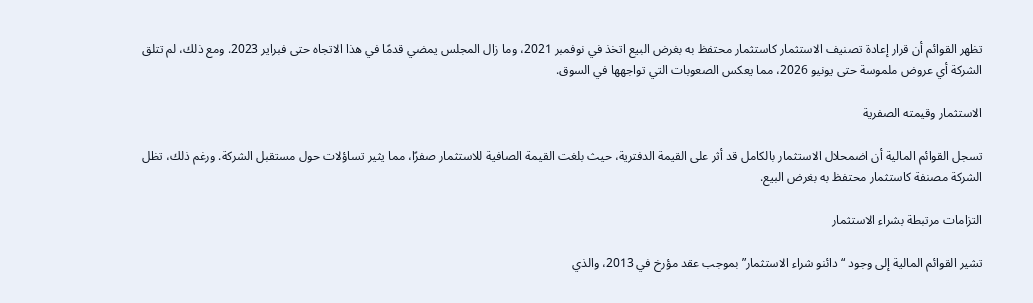تظهر القوائم أن قرار إعادة تصنيف الاستثمار كاستثمار محتفظ به بغرض البيع اتخذ في نوفمبر 2021، وما زال المجلس يمضي قدمًا في هذا الاتجاه حتى فبراير 2023. ومع ذلك، لم تتلق الشركة أي عروض ملموسة حتى يونيو 2026، مما يعكس الصعوبات التي تواجهها في السوق.

الاستثمار وقيمته الصفرية

تسجل القوائم المالية أن اضمحلال الاستثمار بالكامل قد أثر على القيمة الدفترية، حيث بلغت القيمة الصافية للاستثمار صفرًا، مما يثير تساؤلات حول مستقبل الشركة. ورغم ذلك، تظل الشركة مصنفة كاستثمار محتفظ به بغرض البيع.

التزامات مرتبطة بشراء الاستثمار

تشير القوائم المالية إلى وجود “دائنو شراء الاستثمار” بموجب عقد مؤرخ في 2013، والذي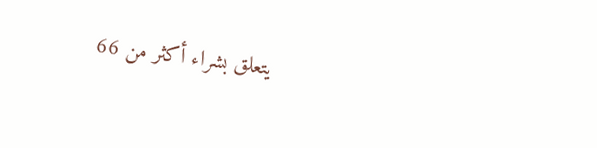يتعلق بشراء أكثر من 66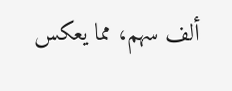ألف سهم، مما يعكس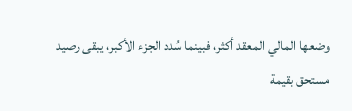وضعها المالي المعقد أكثر، فبينما سُدد الجزء الأكبر، يبقى رصيد مستحق بقيمة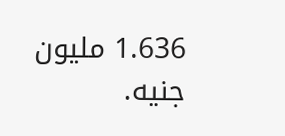1.636 مليون جنيه.